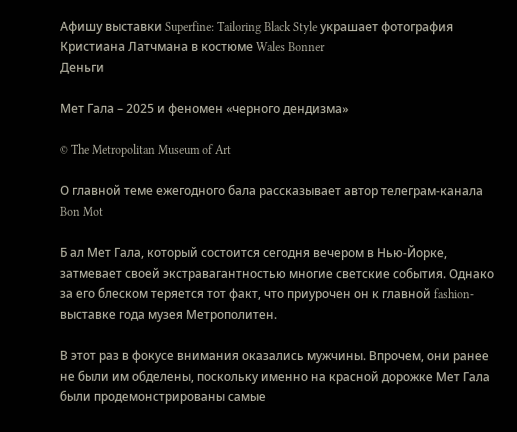Афишу выставки Superfine: Tailoring Black Style украшает фотография Кристиана Латчмана в костюме Wales Bonner
Деньги

Мет Гала – 2025 и феномен «черного дендизма»

© The Metropolitan Museum of Art

О главной теме ежегодного бала рассказывает автор телеграм-канала Bon Mot

Б ал Мет Гала, который состоится сегодня вечером в Нью-Йорке, затмевает своей экстравагантностью многие светские события. Однако за его блеском теряется тот факт, что приурочен он к главной fashion-выставке года музея Метрополитен.

В этот раз в фокусе внимания оказались мужчины. Впрочем, они ранее не были им обделены, поскольку именно на красной дорожке Мет Гала были продемонстрированы самые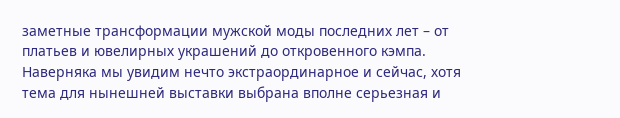заметные трансформации мужской моды последних лет – от платьев и ювелирных украшений до откровенного кэмпа. Наверняка мы увидим нечто экстраординарное и сейчас, хотя тема для нынешней выставки выбрана вполне серьезная и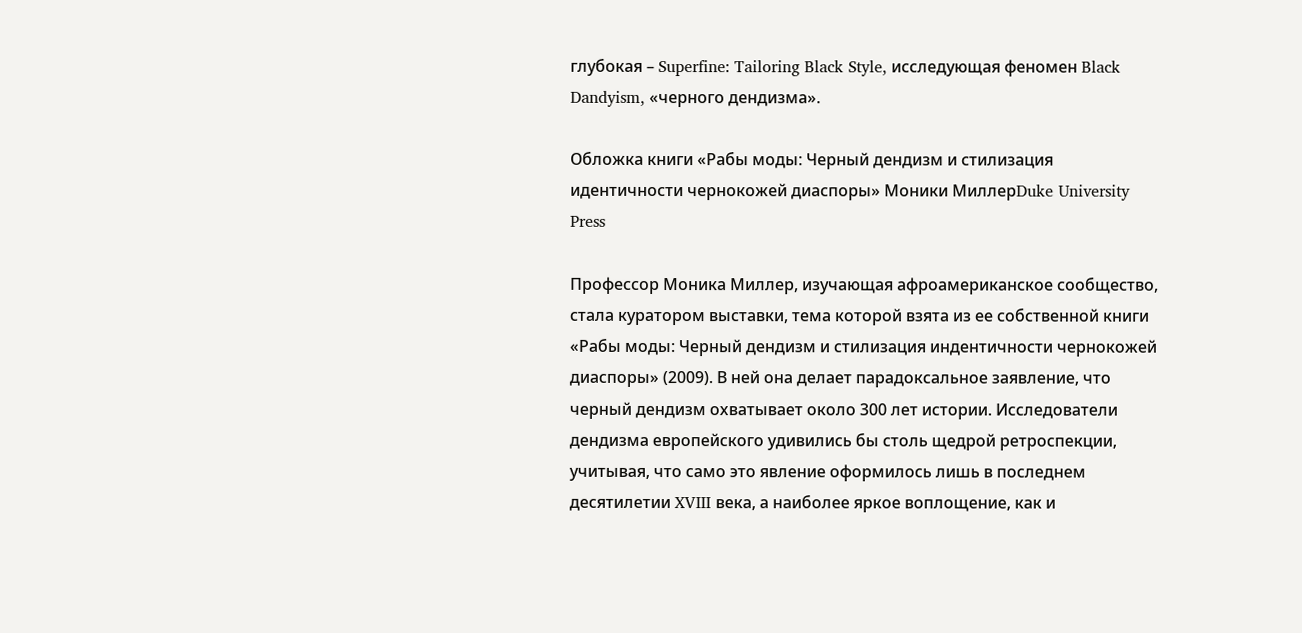глубокая – Superfine: Tailoring Black Style, исследующая феномен Black Dandyism, «черного дендизма».

Обложка книги «Рабы моды: Черный дендизм и стилизация идентичности чернокожей диаспоры» Моники МиллерDuke University Press

Профессор Моника Миллер, изучающая афроамериканское сообщество, стала куратором выставки, тема которой взята из ее собственной книги «Рабы моды: Черный дендизм и стилизация индентичности чернокожей диаспоры» (2009). В ней она делает парадоксальное заявление, что черный дендизм охватывает около 300 лет истории. Исследователи дендизма европейского удивились бы столь щедрой ретроспекции, учитывая, что само это явление оформилось лишь в последнем десятилетии XVIII века, а наиболее яркое воплощение, как и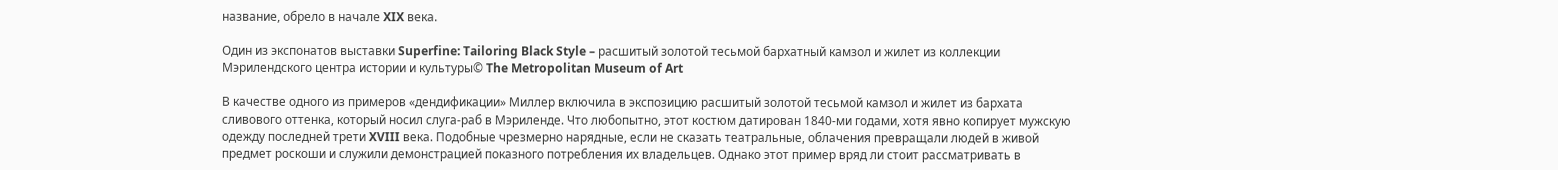название, обрело в начале XIX века.

Один из экспонатов выставки Superfine: Tailoring Black Style – расшитый золотой тесьмой бархатный камзол и жилет из коллекции Мэрилендского центра истории и культуры© The Metropolitan Museum of Art

В качестве одного из примеров «дендификации» Миллер включила в экспозицию расшитый золотой тесьмой камзол и жилет из бархата сливового оттенка, который носил слуга-раб в Мэриленде. Что любопытно, этот костюм датирован 1840-ми годами, хотя явно копирует мужскую одежду последней трети XVIII века. Подобные чрезмерно нарядные, если не сказать театральные, облачения превращали людей в живой предмет роскоши и служили демонстрацией показного потребления их владельцев. Однако этот пример вряд ли стоит рассматривать в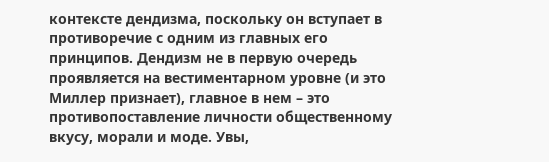контексте дендизма, поскольку он вступает в противоречие с одним из главных его принципов. Дендизм не в первую очередь проявляется на вестиментарном уровне (и это Миллер признает), главное в нем – это противопоставление личности общественному вкусу, морали и моде. Увы,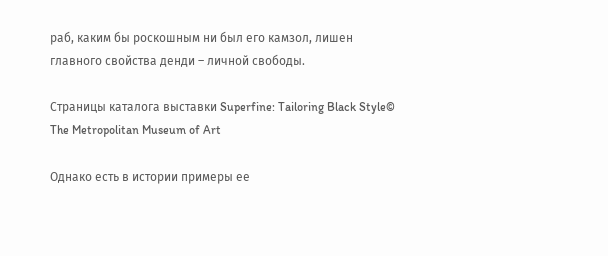раб, каким бы роскошным ни был его камзол, лишен главного свойства денди – личной свободы.

Страницы каталога выставки Superfine: Tailoring Black Style© The Metropolitan Museum of Art

Однако есть в истории примеры ее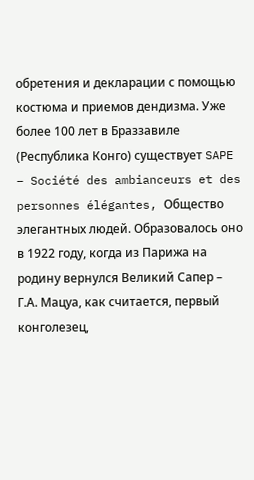обретения и декларации с помощью костюма и приемов дендизма. Уже более 100 лет в Браззавиле (Республика Конго) существует SAPE – Société des ambianceurs et des personnes élégantes, Общество элегантных людей. Образовалось оно в 1922 году, когда из Парижа на родину вернулся Великий Сапер – Г.А. Мацуа, как считается, первый конголезец,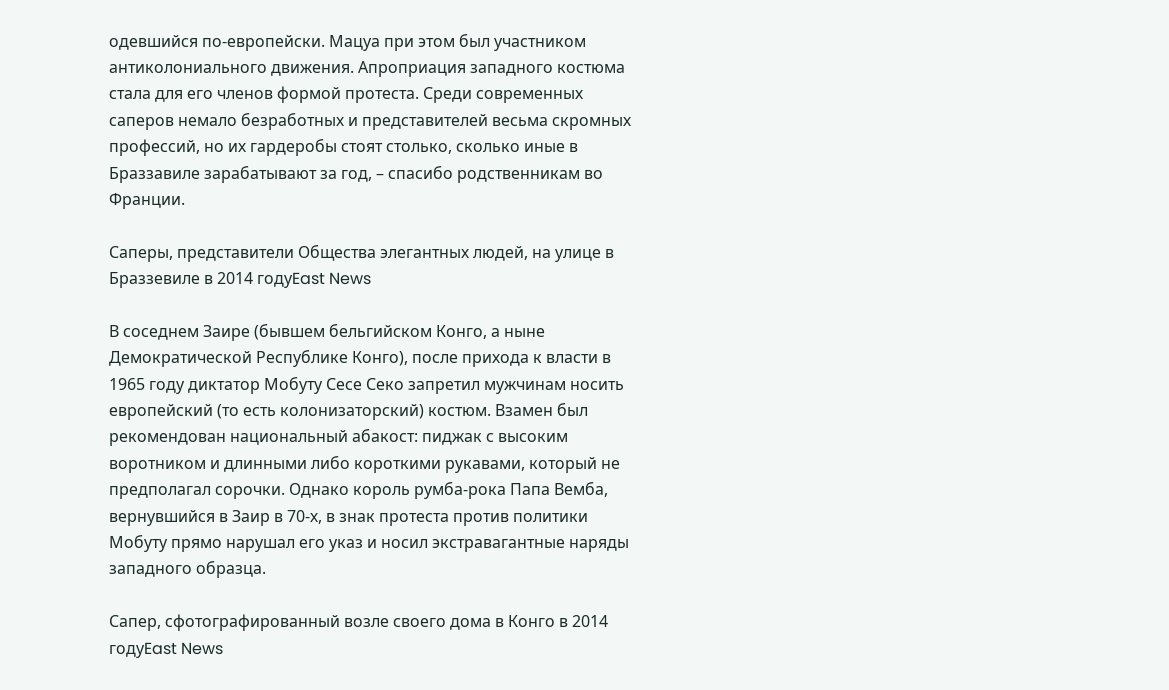одевшийся по-европейски. Мацуа при этом был участником антиколониального движения. Апроприация западного костюма стала для его членов формой протеста. Среди современных саперов немало безработных и представителей весьма скромных профессий, но их гардеробы стоят столько, сколько иные в Браззавиле зарабатывают за год, – спасибо родственникам во Франции.

Саперы, представители Общества элегантных людей, на улице в Браззевиле в 2014 годуEast News

В соседнем Заире (бывшем бельгийском Конго, а ныне Демократической Республике Конго), после прихода к власти в 1965 году диктатор Мобуту Сесе Секо запретил мужчинам носить европейский (то есть колонизаторский) костюм. Взамен был рекомендован национальный абакост: пиджак с высоким воротником и длинными либо короткими рукавами, который не предполагал сорочки. Однако король румба-рока Папа Вемба, вернувшийся в Заир в 70-х, в знак протеста против политики Мобуту прямо нарушал его указ и носил экстравагантные наряды западного образца.

Сапер, сфотографированный возле своего дома в Конго в 2014 годуEast News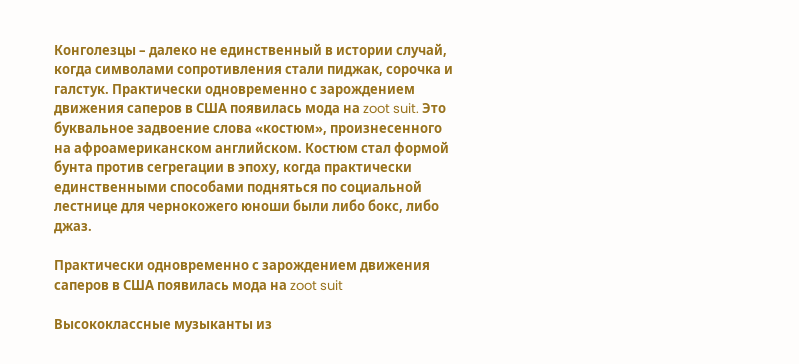Конголезцы – далеко не единственный в истории случай, когда символами сопротивления стали пиджак, сорочка и галстук. Практически одновременно с зарождением движения саперов в США появилась мода на zoot suit. Это буквальное задвоение слова «костюм», произнесенного на афроамериканском английском. Костюм стал формой бунта против сегрегации в эпоху, когда практически единственными способами подняться по социальной лестнице для чернокожего юноши были либо бокс, либо джаз.

Практически одновременно с зарождением движения саперов в США появилась мода на zoot suit

Высококлассные музыканты из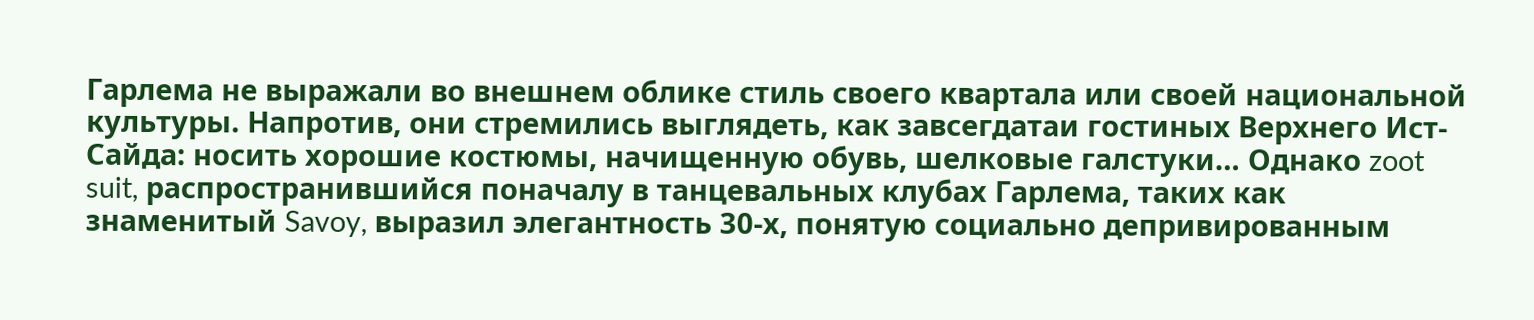Гарлема не выражали во внешнем облике стиль своего квартала или своей национальной культуры. Напротив, они стремились выглядеть, как завсегдатаи гостиных Верхнего Ист-Сайда: носить хорошие костюмы, начищенную обувь, шелковые галстуки… Однако zoot suit, распространившийся поначалу в танцевальных клубах Гарлема, таких как знаменитый Savoy, выразил элегантность 30-х, понятую социально депривированным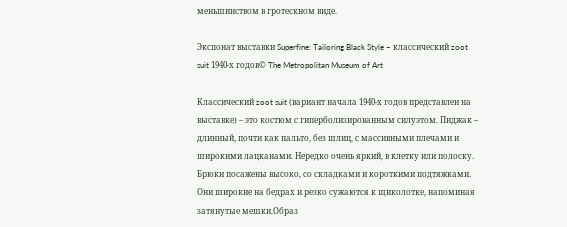меньшинством в гротескном виде.

Экспонат выставки Superfine: Tailoring Black Style – классический zoot suit 1940-х годов© The Metropolitan Museum of Art

Классический zoot suit (вариант начала 1940-х годов представлен на выставке) – это костюм с гиперболизированным силуэтом. Пиджак – длинный, почти как пальто, без шлиц, с массивными плечами и широкими лацканами. Нередко очень яркий, в клетку или полоску. Брюки посажены высоко, со складками и короткими подтяжками. Они широкие на бедрах и резко сужаются к щиколотке, напоминая затянутые мешки.Образ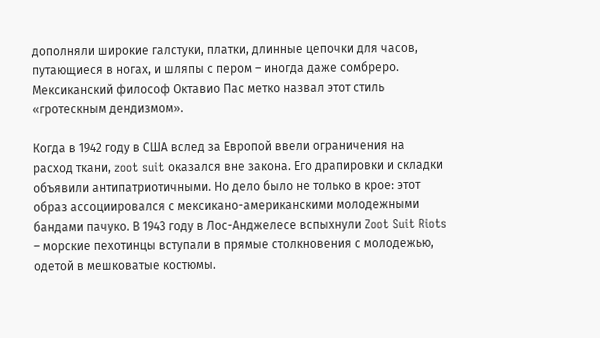дополняли широкие галстуки, платки, длинные цепочки для часов, путающиеся в ногах, и шляпы с пером – иногда даже сомбреро. Мексиканский философ Октавио Пас метко назвал этот стиль «гротескным дендизмом».

Когда в 1942 году в США вслед за Европой ввели ограничения на расход ткани, zoot suit оказался вне закона. Его драпировки и складки объявили антипатриотичными. Но дело было не только в крое: этот образ ассоциировался с мексикано-американскими молодежными бандами пачуко. В 1943 году в Лос-Анджелесе вспыхнули Zoot Suit Riots – морские пехотинцы вступали в прямые столкновения с молодежью, одетой в мешковатые костюмы.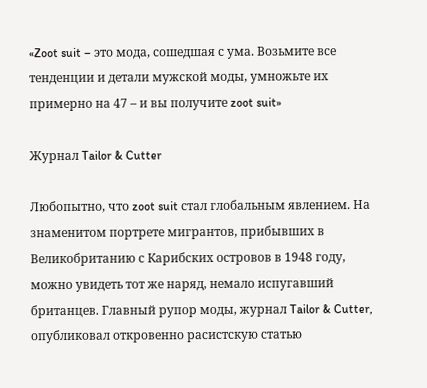«Zoot suit – это мода, сошедшая с ума. Возьмите все тенденции и детали мужской моды, умножьте их примерно на 47 – и вы получите zoot suit»

Журнал Tailor & Cutter

Любопытно, что zoot suit стал глобальным явлением. На знаменитом портрете мигрантов, прибывших в Великобританию с Карибских островов в 1948 году, можно увидеть тот же наряд, немало испугавший британцев. Главный рупор моды, журнал Tailor & Cutter, опубликовал откровенно расистскую статью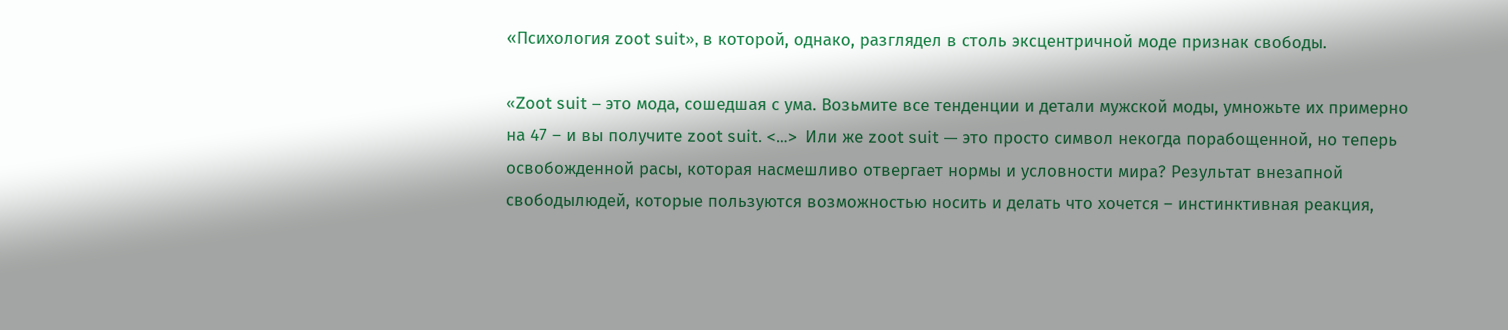«Психология zoot suit», в которой, однако, разглядел в столь эксцентричной моде признак свободы.

«Zoot suit – это мода, сошедшая с ума. Возьмите все тенденции и детали мужской моды, умножьте их примерно на 47 – и вы получите zoot suit. <…>  Или же zoot suit — это просто символ некогда порабощенной, но теперь освобожденной расы, которая насмешливо отвергает нормы и условности мира? Результат внезапной свободылюдей, которые пользуются возможностью носить и делать что хочется – инстинктивная реакция,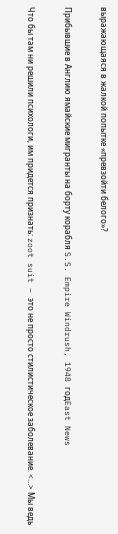выражающаяся в жалкой попытке «превзойти белого»?

Прибывшие в Англию ямайские мигранты на борту корабля S.S. Empire Windrush, 1948 годEast News

Что бы там ни решили психологи, им придется признать: zoot suit – это не просто стилистическое заболевание. <…> Мы ведь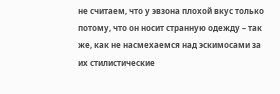не считаем, что у эвзона плохой вкус только потому, что он носит странную одежду – так же, как не насмехаемся над эскимосами за их стилистические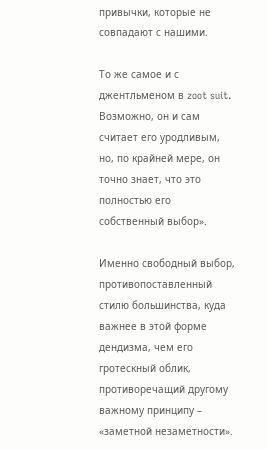привычки, которые не совпадают с нашими.

То же самое и с джентльменом в zoot suit. Возможно, он и сам считает его уродливым, но, по крайней мере, он точно знает, что это полностью его собственный выбор».

Именно свободный выбор, противопоставленный стилю большинства, куда важнее в этой форме дендизма, чем его гротескный облик, противоречащий другому важному принципу – «заметной незаметности».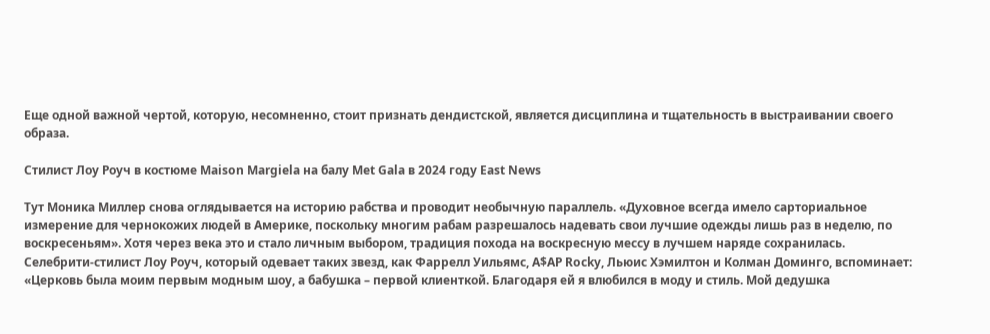Еще одной важной чертой, которую, несомненно, стоит признать дендистской, является дисциплина и тщательность в выстраивании своего образа.

Стилист Лоу Роуч в костюме Maison Margiela на балу Met Gala в 2024 году East News

Тут Моника Миллер снова оглядывается на историю рабства и проводит необычную параллель. «Духовное всегда имело сарториальное измерение для чернокожих людей в Америке, поскольку многим рабам разрешалось надевать свои лучшие одежды лишь раз в неделю, по воскресеньям». Хотя через века это и стало личным выбором, традиция похода на воскресную мессу в лучшем наряде сохранилась. Селебрити-стилист Лоу Роуч, который одевает таких звезд, как Фаррелл Уильямс, A$AP Rocky, Льюис Хэмилтон и Колман Доминго, вспоминает: «Церковь была моим первым модным шоу, а бабушка – первой клиенткой. Благодаря ей я влюбился в моду и стиль. Мой дедушка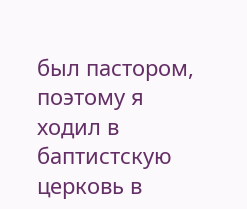был пастором, поэтому я ходил в баптистскую церковь в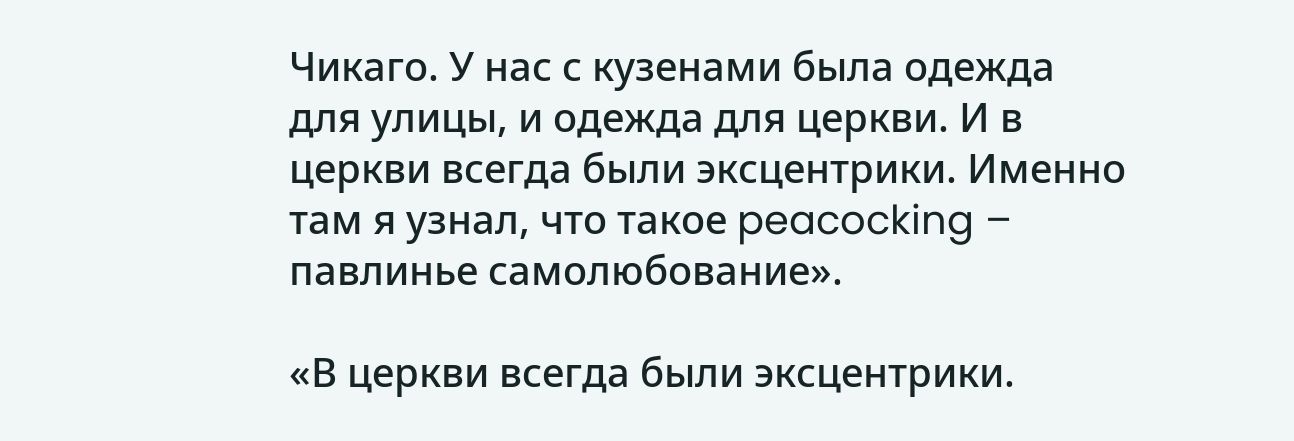Чикаго. У нас с кузенами была одежда для улицы, и одежда для церкви. И в церкви всегда были эксцентрики. Именно там я узнал, что такое peacocking – павлинье самолюбование».

«В церкви всегда были эксцентрики.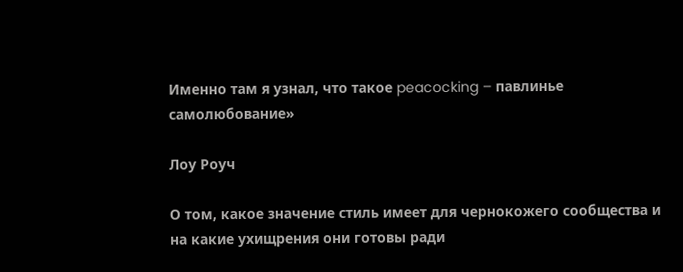Именно там я узнал, что такое peacocking – павлинье самолюбование»

Лоу Роуч

О том, какое значение стиль имеет для чернокожего сообщества и на какие ухищрения они готовы ради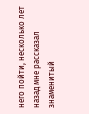него пойти, несколько лет назад мне рассказал знаменитый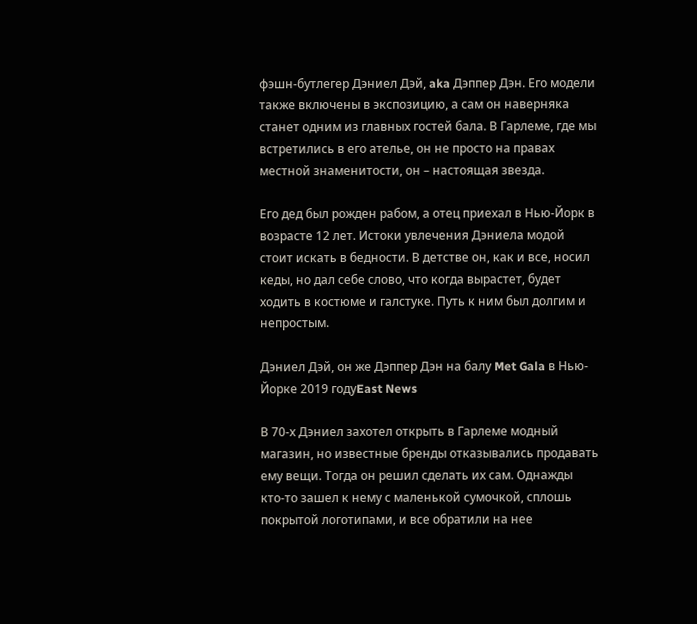фэшн-бутлегер Дэниел Дэй, aka Дэппер Дэн. Его модели также включены в экспозицию, а сам он наверняка станет одним из главных гостей бала. В Гарлеме, где мы встретились в его ателье, он не просто на правах местной знаменитости, он – настоящая звезда.

Его дед был рожден рабом, а отец приехал в Нью-Йорк в возрасте 12 лет. Истоки увлечения Дэниела модой стоит искать в бедности. В детстве он, как и все, носил кеды, но дал себе слово, что когда вырастет, будет ходить в костюме и галстуке. Путь к ним был долгим и непростым.

Дэниел Дэй, он же Дэппер Дэн на балу Met Gala в Нью-Йорке 2019 годуEast News

В 70-х Дэниел захотел открыть в Гарлеме модный магазин, но известные бренды отказывались продавать ему вещи. Тогда он решил сделать их сам. Однажды кто-то зашел к нему с маленькой сумочкой, сплошь покрытой логотипами, и все обратили на нее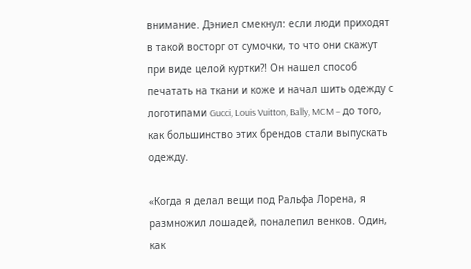внимание. Дэниел смекнул: если люди приходят в такой восторг от сумочки, то что они скажут при виде целой куртки?! Он нашел способ печатать на ткани и коже и начал шить одежду с логотипами Gucci, Louis Vuitton, Bally, MCM – до того, как большинство этих брендов стали выпускать одежду.

«Когда я делал вещи под Ральфа Лорена, я размножил лошадей, поналепил венков. Один, как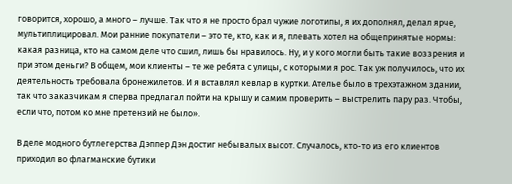говорится, хорошо, а много – лучше. Так что я не просто брал чужие логотипы, я их дополнял, делал ярче, мультиплицировал. Мои ранние покупатели – это те, кто, как и я, плевать хотел на общепринятые нормы: какая разница, кто на самом деле что сшил, лишь бы нравилось. Ну, и у кого могли быть такие воззрения и при этом деньги? В общем, мои клиенты – те же ребята с улицы, с которыми я рос. Так уж получилось, что их деятельность требовала бронежилетов. И я вставлял кевлар в куртки. Ателье было в трехэтажном здании, так что заказчикам я сперва предлагал пойти на крышу и самим проверить – выстрелить пару раз. Чтобы, если что, потом ко мне претензий не было».

В деле модного бутлегерства Дэппер Дэн достиг небывалых высот. Случалось, кто-то из его клиентов приходил во флагманские бутики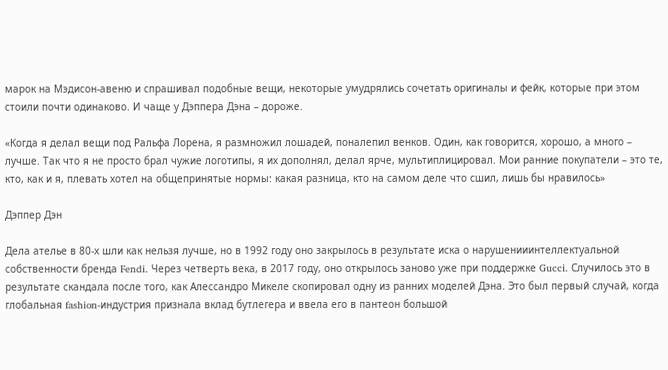марок на Мэдисон-авеню и спрашивал подобные вещи, некоторые умудрялись сочетать оригиналы и фейк, которые при этом стоили почти одинаково. И чаще у Дэппера Дэна – дороже.

«Когда я делал вещи под Ральфа Лорена, я размножил лошадей, поналепил венков. Один, как говорится, хорошо, а много – лучше. Так что я не просто брал чужие логотипы, я их дополнял, делал ярче, мультиплицировал. Мои ранние покупатели – это те, кто, как и я, плевать хотел на общепринятые нормы: какая разница, кто на самом деле что сшил, лишь бы нравилось»

Дэппер Дэн

Дела ателье в 80-х шли как нельзя лучше, но в 1992 году оно закрылось в результате иска о нарушенииинтеллектуальной собственности бренда Fendi. Через четверть века, в 2017 году, оно открылось заново уже при поддержке Gucci. Случилось это в результате скандала после того, как Алессандро Микеле скопировал одну из ранних моделей Дэна. Это был первый случай, когда глобальная fashion-индустрия признала вклад бутлегера и ввела его в пантеон большой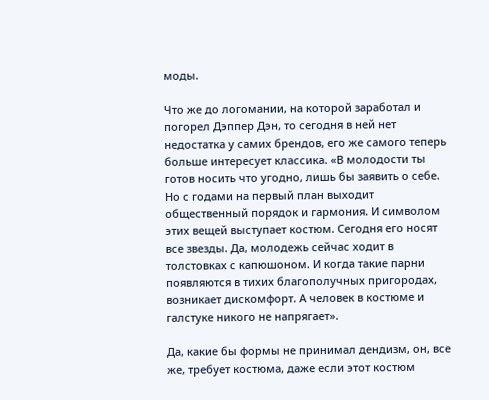моды.

Что же до логомании, на которой заработал и погорел Дэппер Дэн, то сегодня в ней нет недостатка у самих брендов, его же самого теперь больше интересует классика. «В молодости ты готов носить что угодно, лишь бы заявить о себе. Но с годами на первый план выходит общественный порядок и гармония. И символом этих вещей выступает костюм. Сегодня его носят все звезды. Да, молодежь сейчас ходит в толстовках с капюшоном. И когда такие парни появляются в тихих благополучных пригородах, возникает дискомфорт. А человек в костюме и галстуке никого не напрягает».

Да, какие бы формы не принимал дендизм, он, все же, требует костюма, даже если этот костюм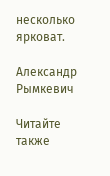несколько ярковат.

Александр Рымкевич

Читайте также